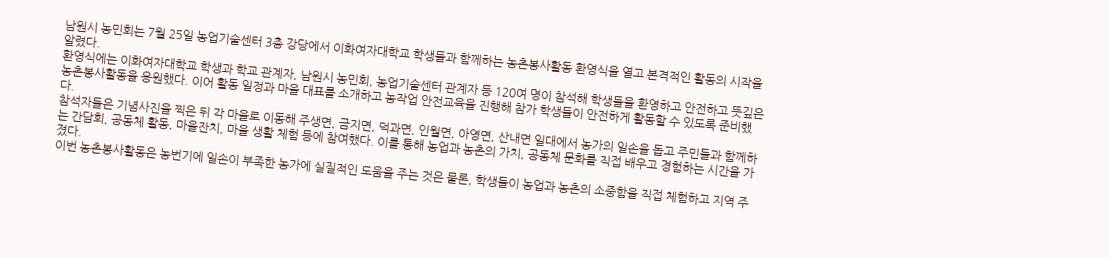남원시 농민회는 7월 25일 농업기술센터 3층 강당에서 이화여자대학교 학생들과 함께하는 농촌봉사활동 환영식을 열고 본격적인 활동의 시작을 알렸다.
환영식에는 이화여자대학교 학생과 학교 관계자, 남원시 농민회, 농업기술센터 관계자 등 120여 명이 참석해 학생들을 환영하고 안전하고 뜻깊은 농촌봉사활동을 응원했다. 이어 활동 일정과 마을 대표를 소개하고 농작업 안전교육을 진행해 참가 학생들이 안전하게 활동할 수 있도록 준비했다.
참석자들은 기념사진을 찍은 뒤 각 마을로 이동해 주생면, 금지면, 덕과면, 인월면, 아영면, 산내면 일대에서 농가의 일손을 돕고 주민들과 함께하는 간담회, 공동체 활동, 마을잔치, 마을 생활 체험 등에 참여했다. 이를 통해 농업과 농촌의 가치, 공동체 문화를 직접 배우고 경험하는 시간을 가졌다.
이번 농촌봉사활동은 농번기에 일손이 부족한 농가에 실질적인 도움을 주는 것은 물론, 학생들이 농업과 농촌의 소중함을 직접 체험하고 지역 주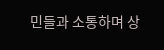민들과 소통하며 상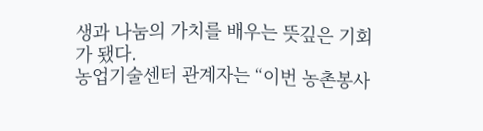생과 나눔의 가치를 배우는 뜻깊은 기회가 됐다.
농업기술센터 관계자는 “이번 농촌봉사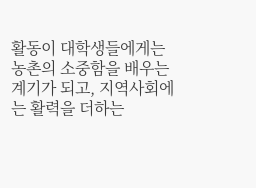활동이 대학생들에게는 농촌의 소중함을 배우는 계기가 되고, 지역사회에는 활력을 더하는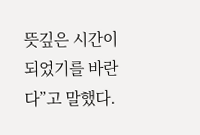뜻깊은 시간이 되었기를 바란다”고 말했다.